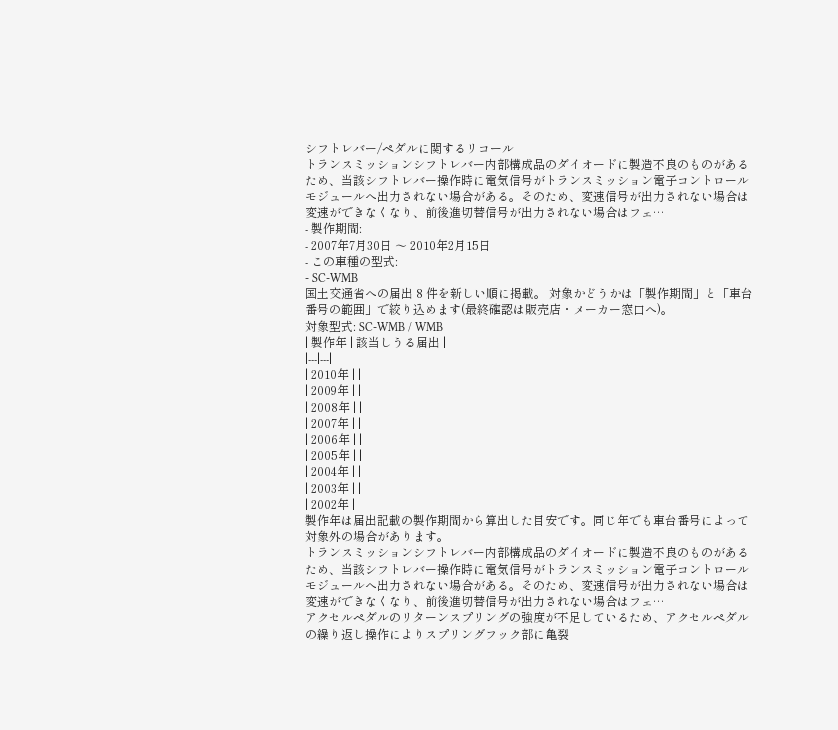シフトレバー/ペダルに関するリコール
トランスミッションシフトレバー内部構成品のダイオードに製造不良のものがあるため、当該シフトレバー操作時に電気信号がトランスミッション電子コントロールモジュールへ出力されない場合がある。そのため、変速信号が出力されない場合は変速ができなくなり、前後進切替信号が出力されない場合はフェ…
- 製作期間:
- 2007年7月30日 〜 2010年2月15日
- この車種の型式:
- SC-WMB
国土交通省への届出 8 件を新しい順に掲載。 対象かどうかは「製作期間」と「車台番号の範囲」で絞り込めます(最終確認は販売店・メーカー窓口へ)。
対象型式: SC-WMB / WMB
| 製作年 | 該当しうる届出 |
|---|---|
| 2010年 | |
| 2009年 | |
| 2008年 | |
| 2007年 | |
| 2006年 | |
| 2005年 | |
| 2004年 | |
| 2003年 | |
| 2002年 |
製作年は届出記載の製作期間から算出した目安です。同じ年でも車台番号によって対象外の場合があります。
トランスミッションシフトレバー内部構成品のダイオードに製造不良のものがあるため、当該シフトレバー操作時に電気信号がトランスミッション電子コントロールモジュールへ出力されない場合がある。そのため、変速信号が出力されない場合は変速ができなくなり、前後進切替信号が出力されない場合はフェ…
アクセルペダルのリターンスプリングの強度が不足しているため、アクセルペダルの繰り返し操作によりスプリングフック部に亀裂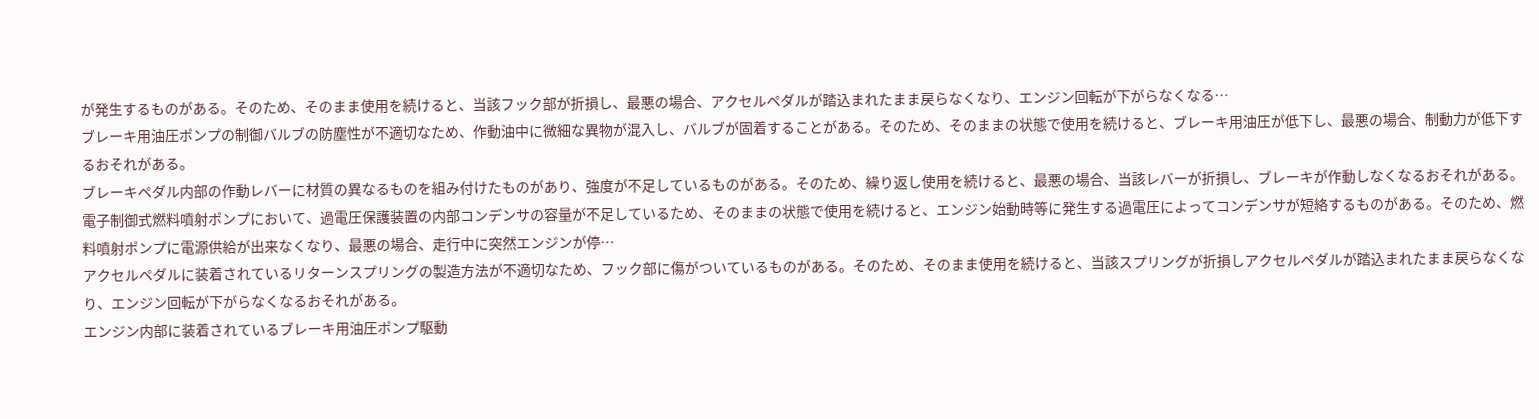が発生するものがある。そのため、そのまま使用を続けると、当該フック部が折損し、最悪の場合、アクセルペダルが踏込まれたまま戻らなくなり、エンジン回転が下がらなくなる…
ブレーキ用油圧ポンプの制御バルブの防塵性が不適切なため、作動油中に微細な異物が混入し、バルブが固着することがある。そのため、そのままの状態で使用を続けると、ブレーキ用油圧が低下し、最悪の場合、制動力が低下するおそれがある。
ブレーキペダル内部の作動レバーに材質の異なるものを組み付けたものがあり、強度が不足しているものがある。そのため、繰り返し使用を続けると、最悪の場合、当該レバーが折損し、ブレーキが作動しなくなるおそれがある。
電子制御式燃料噴射ポンプにおいて、過電圧保護装置の内部コンデンサの容量が不足しているため、そのままの状態で使用を続けると、エンジン始動時等に発生する過電圧によってコンデンサが短絡するものがある。そのため、燃料噴射ポンプに電源供給が出来なくなり、最悪の場合、走行中に突然エンジンが停…
アクセルペダルに装着されているリターンスプリングの製造方法が不適切なため、フック部に傷がついているものがある。そのため、そのまま使用を続けると、当該スプリングが折損しアクセルペダルが踏込まれたまま戻らなくなり、エンジン回転が下がらなくなるおそれがある。
エンジン内部に装着されているブレーキ用油圧ポンプ駆動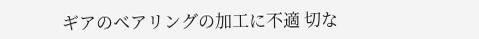ギアのベアリングの加工に不適 切な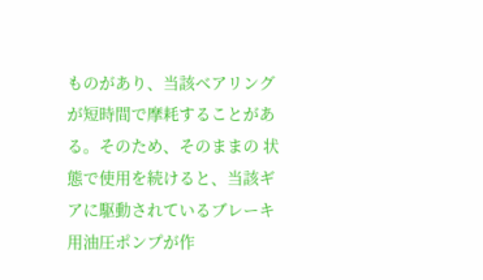ものがあり、当該ベアリングが短時間で摩耗することがある。そのため、そのままの 状態で使用を続けると、当該ギアに駆動されているブレーキ用油圧ポンプが作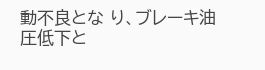動不良とな り、ブレーキ油圧低下と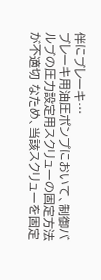伴にブレーキ…
ブレーキ用油圧ポンプにおいて、制御バルブの圧力設定用スクリューの固定方法が不適切 なため、当該スクリューを固定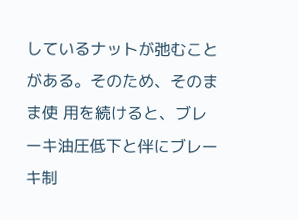しているナットが弛むことがある。そのため、そのまま使 用を続けると、ブレーキ油圧低下と伴にブレーキ制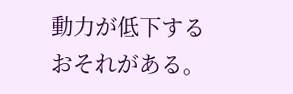動力が低下するおそれがある。